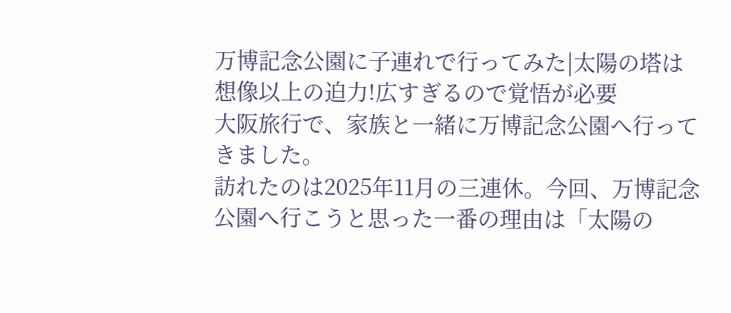万博記念公園に子連れで行ってみた|太陽の塔は想像以上の迫力!広すぎるので覚悟が必要
大阪旅行で、家族と一緒に万博記念公園へ行ってきました。
訪れたのは2025年11月の三連休。今回、万博記念公園へ行こうと思った一番の理由は「太陽の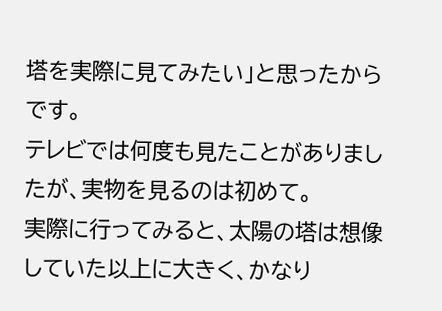塔を実際に見てみたい」と思ったからです。
テレビでは何度も見たことがありましたが、実物を見るのは初めて。
実際に行ってみると、太陽の塔は想像していた以上に大きく、かなり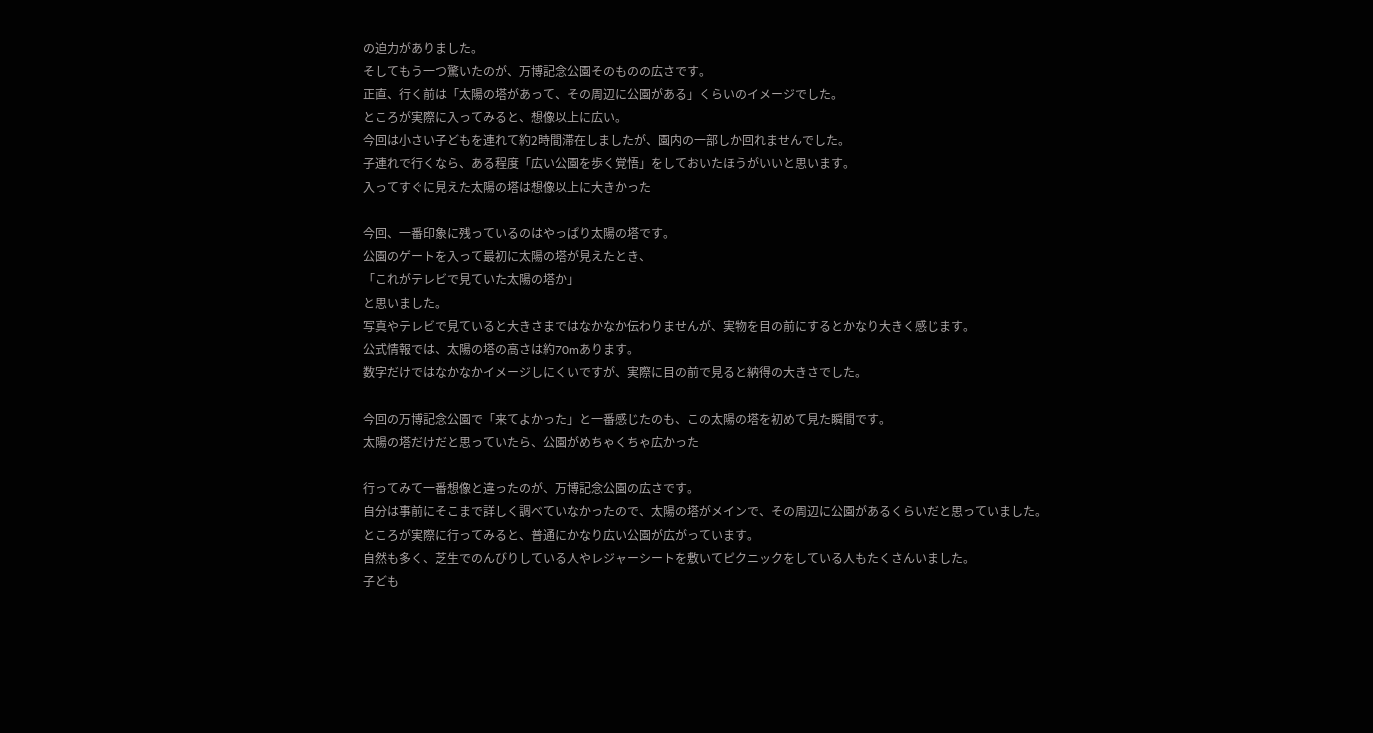の迫力がありました。
そしてもう一つ驚いたのが、万博記念公園そのものの広さです。
正直、行く前は「太陽の塔があって、その周辺に公園がある」くらいのイメージでした。
ところが実際に入ってみると、想像以上に広い。
今回は小さい子どもを連れて約2時間滞在しましたが、園内の一部しか回れませんでした。
子連れで行くなら、ある程度「広い公園を歩く覚悟」をしておいたほうがいいと思います。
入ってすぐに見えた太陽の塔は想像以上に大きかった

今回、一番印象に残っているのはやっぱり太陽の塔です。
公園のゲートを入って最初に太陽の塔が見えたとき、
「これがテレビで見ていた太陽の塔か」
と思いました。
写真やテレビで見ていると大きさまではなかなか伝わりませんが、実物を目の前にするとかなり大きく感じます。
公式情報では、太陽の塔の高さは約70mあります。
数字だけではなかなかイメージしにくいですが、実際に目の前で見ると納得の大きさでした。

今回の万博記念公園で「来てよかった」と一番感じたのも、この太陽の塔を初めて見た瞬間です。
太陽の塔だけだと思っていたら、公園がめちゃくちゃ広かった

行ってみて一番想像と違ったのが、万博記念公園の広さです。
自分は事前にそこまで詳しく調べていなかったので、太陽の塔がメインで、その周辺に公園があるくらいだと思っていました。
ところが実際に行ってみると、普通にかなり広い公園が広がっています。
自然も多く、芝生でのんびりしている人やレジャーシートを敷いてピクニックをしている人もたくさんいました。
子ども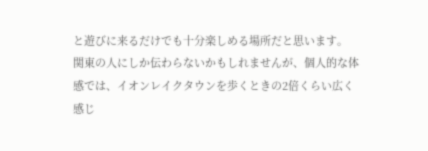と遊びに来るだけでも十分楽しめる場所だと思います。
関東の人にしか伝わらないかもしれませんが、個人的な体感では、イオンレイクタウンを歩くときの2倍くらい広く感じ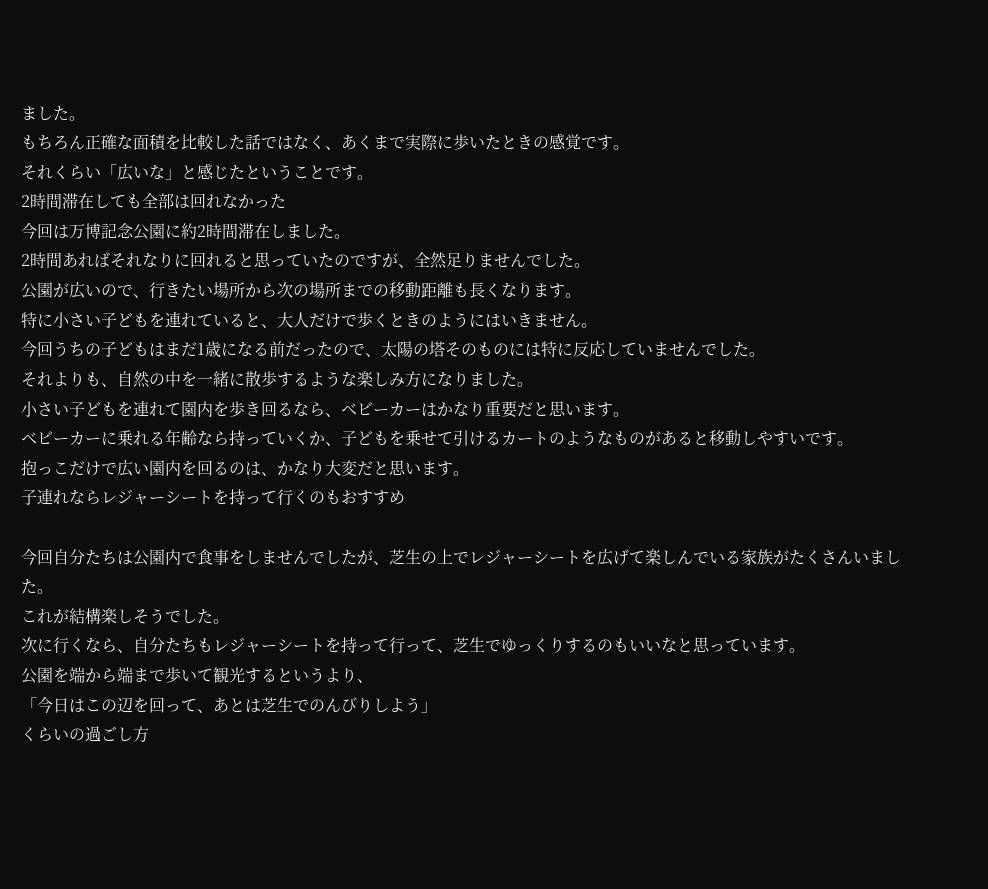ました。
もちろん正確な面積を比較した話ではなく、あくまで実際に歩いたときの感覚です。
それくらい「広いな」と感じたということです。
2時間滞在しても全部は回れなかった
今回は万博記念公園に約2時間滞在しました。
2時間あればそれなりに回れると思っていたのですが、全然足りませんでした。
公園が広いので、行きたい場所から次の場所までの移動距離も長くなります。
特に小さい子どもを連れていると、大人だけで歩くときのようにはいきません。
今回うちの子どもはまだ1歳になる前だったので、太陽の塔そのものには特に反応していませんでした。
それよりも、自然の中を一緒に散歩するような楽しみ方になりました。
小さい子どもを連れて園内を歩き回るなら、ベビーカーはかなり重要だと思います。
ベビーカーに乗れる年齢なら持っていくか、子どもを乗せて引けるカートのようなものがあると移動しやすいです。
抱っこだけで広い園内を回るのは、かなり大変だと思います。
子連れならレジャーシートを持って行くのもおすすめ

今回自分たちは公園内で食事をしませんでしたが、芝生の上でレジャーシートを広げて楽しんでいる家族がたくさんいました。
これが結構楽しそうでした。
次に行くなら、自分たちもレジャーシートを持って行って、芝生でゆっくりするのもいいなと思っています。
公園を端から端まで歩いて観光するというより、
「今日はこの辺を回って、あとは芝生でのんびりしよう」
くらいの過ごし方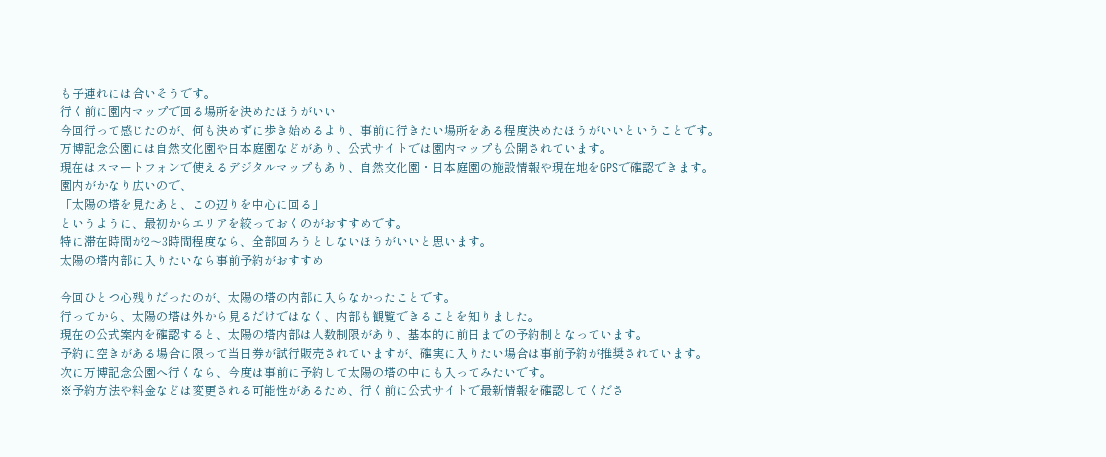も子連れには合いそうです。
行く前に園内マップで回る場所を決めたほうがいい
今回行って感じたのが、何も決めずに歩き始めるより、事前に行きたい場所をある程度決めたほうがいいということです。
万博記念公園には自然文化園や日本庭園などがあり、公式サイトでは園内マップも公開されています。
現在はスマートフォンで使えるデジタルマップもあり、自然文化園・日本庭園の施設情報や現在地をGPSで確認できます。
園内がかなり広いので、
「太陽の塔を見たあと、この辺りを中心に回る」
というように、最初からエリアを絞っておくのがおすすめです。
特に滞在時間が2〜3時間程度なら、全部回ろうとしないほうがいいと思います。
太陽の塔内部に入りたいなら事前予約がおすすめ

今回ひとつ心残りだったのが、太陽の塔の内部に入らなかったことです。
行ってから、太陽の塔は外から見るだけではなく、内部も観覧できることを知りました。
現在の公式案内を確認すると、太陽の塔内部は人数制限があり、基本的に前日までの予約制となっています。
予約に空きがある場合に限って当日券が試行販売されていますが、確実に入りたい場合は事前予約が推奨されています。
次に万博記念公園へ行くなら、今度は事前に予約して太陽の塔の中にも入ってみたいです。
※予約方法や料金などは変更される可能性があるため、行く前に公式サイトで最新情報を確認してくださ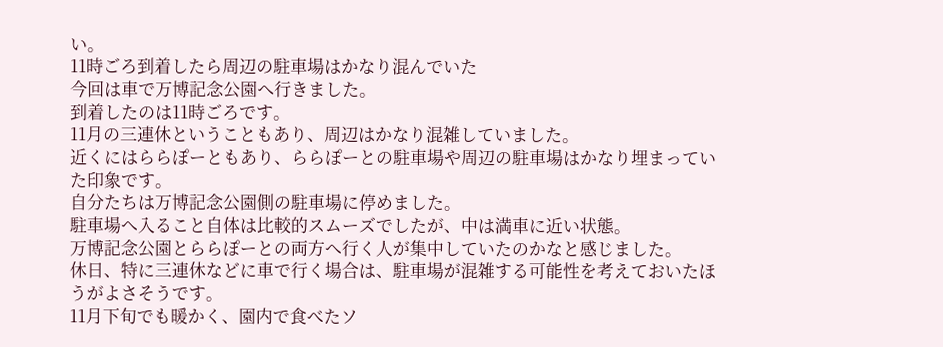い。
11時ごろ到着したら周辺の駐車場はかなり混んでいた
今回は車で万博記念公園へ行きました。
到着したのは11時ごろです。
11月の三連休ということもあり、周辺はかなり混雑していました。
近くにはららぽーともあり、ららぽーとの駐車場や周辺の駐車場はかなり埋まっていた印象です。
自分たちは万博記念公園側の駐車場に停めました。
駐車場へ入ること自体は比較的スムーズでしたが、中は満車に近い状態。
万博記念公園とららぽーとの両方へ行く人が集中していたのかなと感じました。
休日、特に三連休などに車で行く場合は、駐車場が混雑する可能性を考えておいたほうがよさそうです。
11月下旬でも暖かく、園内で食べたソ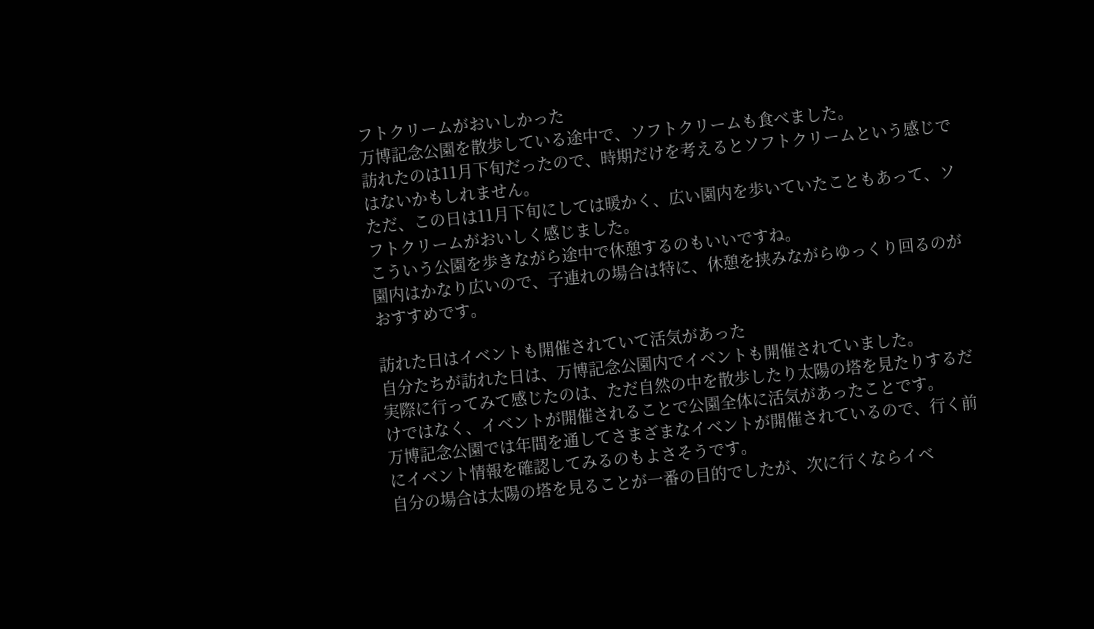フトクリームがおいしかった
万博記念公園を散歩している途中で、ソフトクリームも食べました。
訪れたのは11月下旬だったので、時期だけを考えるとソフトクリームという感じではないかもしれません。
ただ、この日は11月下旬にしては暖かく、広い園内を歩いていたこともあって、ソフトクリームがおいしく感じました。
こういう公園を歩きながら途中で休憩するのもいいですね。
園内はかなり広いので、子連れの場合は特に、休憩を挟みながらゆっくり回るのがおすすめです。

訪れた日はイベントも開催されていて活気があった
自分たちが訪れた日は、万博記念公園内でイベントも開催されていました。
実際に行ってみて感じたのは、ただ自然の中を散歩したり太陽の塔を見たりするだけではなく、イベントが開催されることで公園全体に活気があったことです。
万博記念公園では年間を通してさまざまなイベントが開催されているので、行く前にイベント情報を確認してみるのもよさそうです。
自分の場合は太陽の塔を見ることが一番の目的でしたが、次に行くならイベ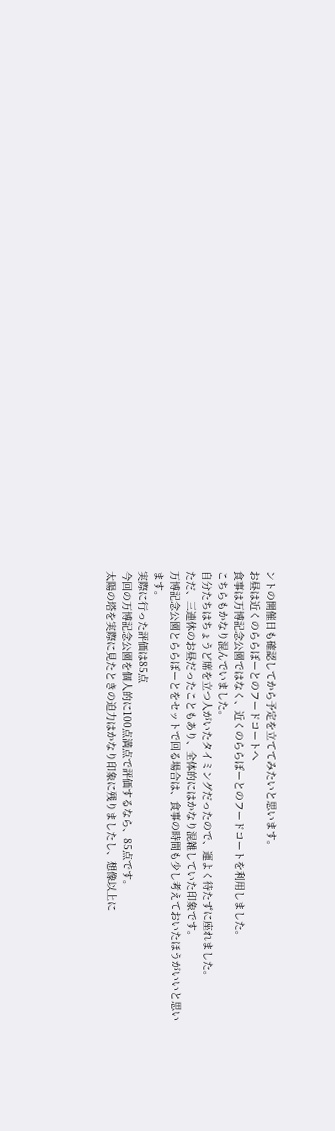ントの開催日も確認してから予定を立ててみたいと思います。
お昼は近くのららぽーとのフードコートへ
食事は万博記念公園ではなく、近くのららぽーとのフードコートを利用しました。
こちらもかなり混んでいました。
自分たちはちょうど席を立つ人がいたタイミングだったので、運よく待たずに座れました。
ただ、三連休のお昼だったこともあり、全体的にはかなり混雑していた印象です。
万博記念公園とららぽーとをセットで回る場合は、食事の時間も少し考えておいたほうがいいと思います。
実際に行った評価は85点
今回の万博記念公園を個人的に100点満点で評価するなら、85点です。
太陽の塔を実際に見たときの迫力はかなり印象に残りましたし、想像以上に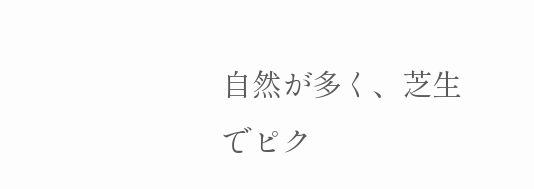自然が多く、芝生でピク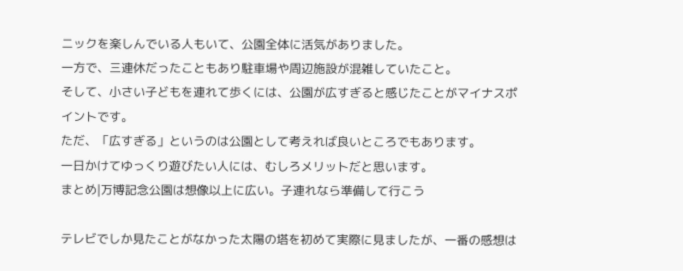ニックを楽しんでいる人もいて、公園全体に活気がありました。
一方で、三連休だったこともあり駐車場や周辺施設が混雑していたこと。
そして、小さい子どもを連れて歩くには、公園が広すぎると感じたことがマイナスポイントです。
ただ、「広すぎる」というのは公園として考えれば良いところでもあります。
一日かけてゆっくり遊びたい人には、むしろメリットだと思います。
まとめ|万博記念公園は想像以上に広い。子連れなら準備して行こう

テレビでしか見たことがなかった太陽の塔を初めて実際に見ましたが、一番の感想は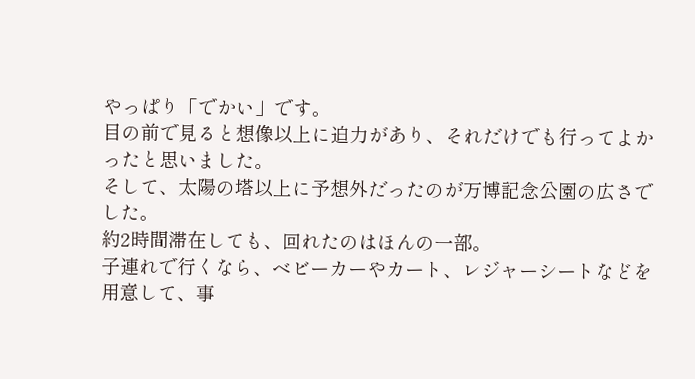やっぱり「でかい」です。
目の前で見ると想像以上に迫力があり、それだけでも行ってよかったと思いました。
そして、太陽の塔以上に予想外だったのが万博記念公園の広さでした。
約2時間滞在しても、回れたのはほんの一部。
子連れで行くなら、ベビーカーやカート、レジャーシートなどを用意して、事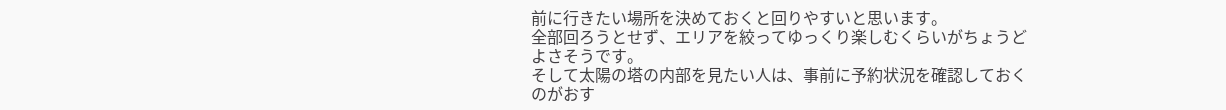前に行きたい場所を決めておくと回りやすいと思います。
全部回ろうとせず、エリアを絞ってゆっくり楽しむくらいがちょうどよさそうです。
そして太陽の塔の内部を見たい人は、事前に予約状況を確認しておくのがおす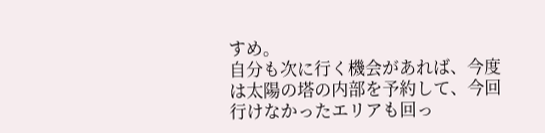すめ。
自分も次に行く機会があれば、今度は太陽の塔の内部を予約して、今回行けなかったエリアも回っ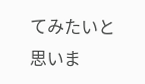てみたいと思いま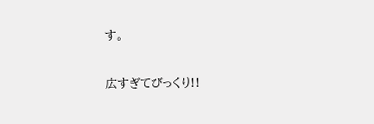す。

広すぎてびっくり!!